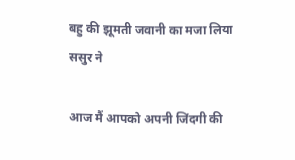बहु की झूमती जवानी का मजा लिया ससुर ने

आज मैं आपको अपनी जिंदगी की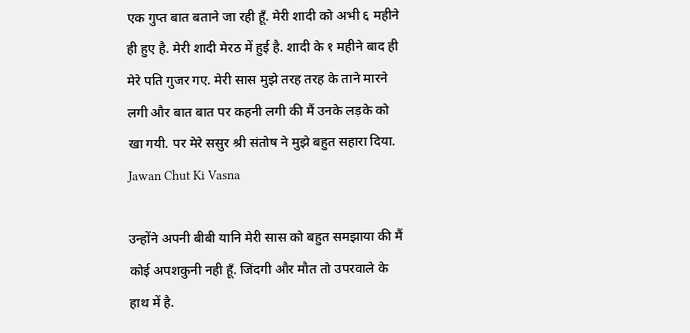एक गुप्त बात बताने जा रही हूँ. मेरी शादी को अभी ६ महीने ही हुए है. मेरी शादी मेरठ में हुई है. शादी के १ महीने बाद ही मेरे पति गुजर गए. मेरी सास मुझे तरह तरह के ताने मारने लगी और बात बात पर कहनी लगी की मैं उनके लड़के को खा गयी. पर मेरे ससुर श्री संतोष ने मुझे बहुत सहारा दिया. Jawan Chut Ki Vasna

उन्होंने अपनी बीबी यानि मेरी सास को बहुत समझाया की मैं कोई अपशकुनी नही हूँ. जिंदगी और मौत तो उपरवाले के हाथ में है.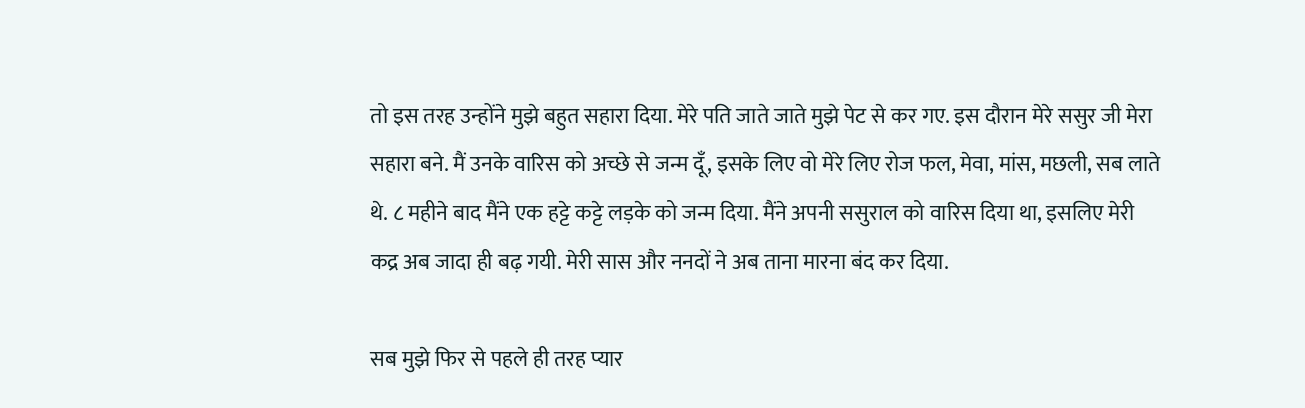तो इस तरह उन्होंने मुझे बहुत सहारा दिया. मेरे पति जाते जाते मुझे पेट से कर गए. इस दौरान मेरे ससुर जी मेरा सहारा बने. मैं उनके वारिस को अच्छे से जन्म दूँ, इसके लिए वो मेरे लिए रोज फल, मेवा, मांस, मछली, सब लाते थे. ८ महीने बाद मैंने एक हट्टे कट्टे लड़के को जन्म दिया. मैंने अपनी ससुराल को वारिस दिया था, इसलिए मेरी कद्र अब जादा ही बढ़ गयी. मेरी सास और ननदों ने अब ताना मारना बंद कर दिया.

सब मुझे फिर से पहले ही तरह प्यार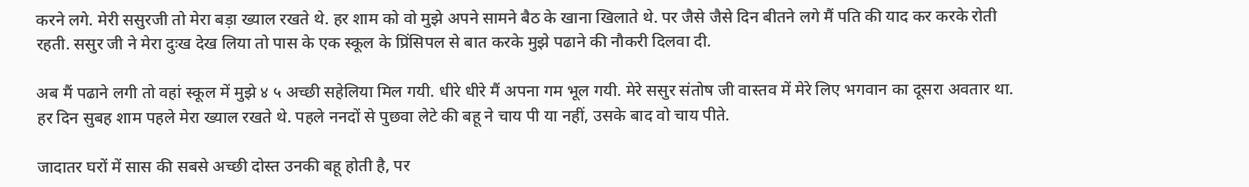करने लगे. मेरी ससुरजी तो मेरा बड़ा ख्याल रखते थे. हर शाम को वो मुझे अपने सामने बैठ के खाना खिलाते थे. पर जैसे जैसे दिन बीतने लगे मैं पति की याद कर करके रोती रहती. ससुर जी ने मेरा दुःख देख लिया तो पास के एक स्कूल के प्रिंसिपल से बात करके मुझे पढाने की नौकरी दिलवा दी.

अब मैं पढाने लगी तो वहां स्कूल में मुझे ४ ५ अच्छी सहेलिया मिल गयी. धीरे धीरे मैं अपना गम भूल गयी. मेरे ससुर संतोष जी वास्तव में मेरे लिए भगवान का दूसरा अवतार था. हर दिन सुबह शाम पहले मेरा ख्याल रखते थे. पहले ननदों से पुछवा लेटे की बहू ने चाय पी या नहीं, उसके बाद वो चाय पीते.

जादातर घरों में सास की सबसे अच्छी दोस्त उनकी बहू होती है, पर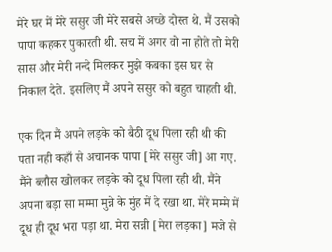मेरे घर में मेरे ससुर जी मेरे सबसे अच्छे दोस्त थे. मैं उसको पापा कहकर पुकारती थी. सच में अगर वो ना होते तो मेरी सास और मेरी नन्दे मिलकर मुझे कबका इस घर से निकाल देते. इसलिए मैं अपने ससुर को बहुत चाहती थी.

एक दिन मैं अपने लड़के को बैठी दूध पिला रही थी की पता नही कहाँ से अचानक पापा [मेरे ससुर जी] आ गए. मैंने ब्लौस खोलकर लड़के को दूध पिला रही थी. मैंने अपना बड़ा सा मम्मा मुन्ने के मुंह में दे रखा था. मेरे मम्मे में दूध ही दूध भरा पड़ा था. मेरा सन्नी [मेरा लड़का] मजे से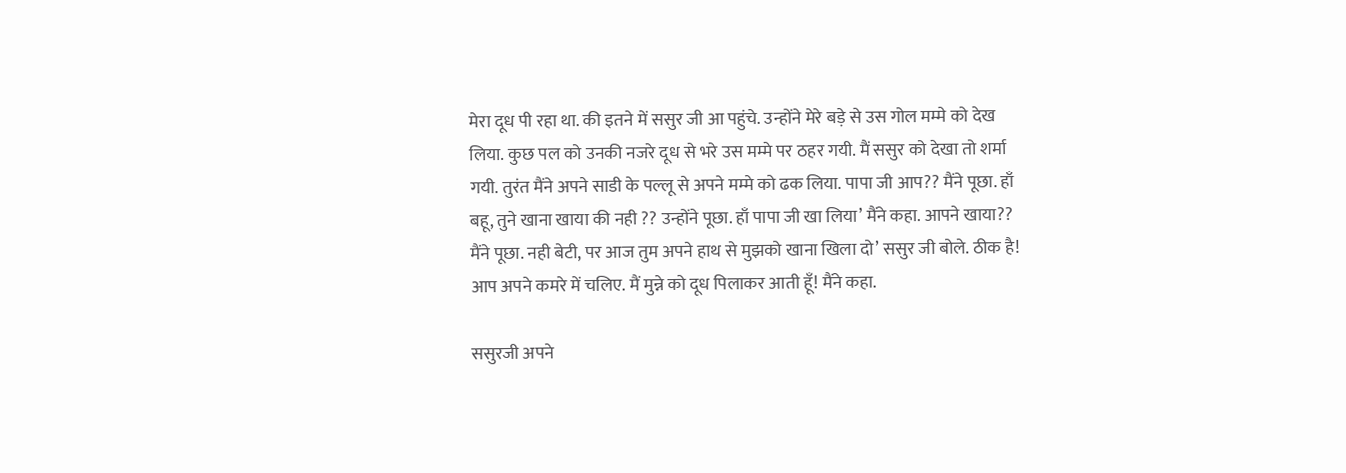मेरा दूध पी रहा था. की इतने में ससुर जी आ पहुंचे. उन्होंने मेरे बड़े से उस गोल मम्मे को देख लिया. कुछ पल को उनकी नजरे दूध से भरे उस मम्मे पर ठहर गयी. मैं ससुर को देखा तो शर्मा गयी. तुरंत मैंने अपने साडी के पल्लू से अपने मम्मे को ढक लिया. पापा जी आप?? मैंने पूछा. हाँ बहू, तुने खाना खाया की नही ?? उन्होंने पूछा. हाँ पापा जी खा लिया’ मैंने कहा. आपने खाया?? मैंने पूछा. नही बेटी, पर आज तुम अपने हाथ से मुझको खाना खिला दो’ ससुर जी बोले. ठीक है! आप अपने कमरे में चलिए. मैं मुन्ने को दूध पिलाकर आती हूँ! मैंने कहा.

ससुरजी अपने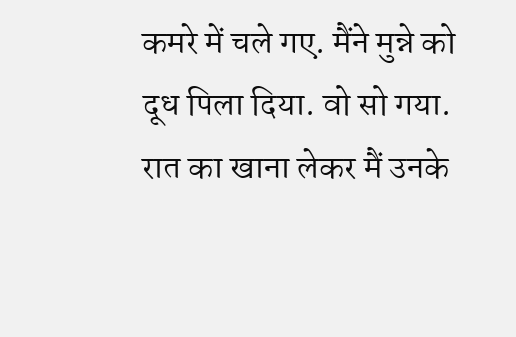कमरे में चले गए. मैंने मुन्ने को दूध पिला दिया. वो सो गया. रात का खाना लेकर मैं उनके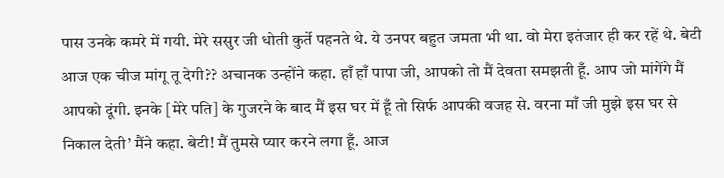पास उनके कमरे में गयी. मेरे ससुर जी धोती कुर्ते पहनते थे. ये उनपर बहुत जमता भी था. वो मेरा इतंजार ही कर रहें थे. बेटी आज एक चीज मांगू तू देगी?? अचानक उन्होंने कहा. हाँ हाँ पापा जी, आपको तो मैं देवता समझती हूँ. आप जो मांगेंगे मैं आपको दूंगी. इनके [मेरे पति] के गुजरने के बाद मैं इस घर में हूँ तो सिर्फ आपकी वजह से. वरना माँ जी मुझे इस घर से निकाल देती’ मैंने कहा. बेटी! मैं तुमसे प्यार करने लगा हूँ. आज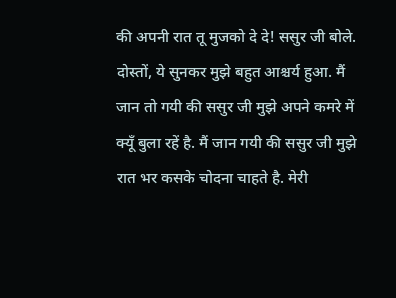की अपनी रात तू मुजको दे दे! ससुर जी बोले. दोस्तों, ये सुनकर मुझे बहुत आश्चर्य हुआ. मैं जान तो गयी की ससुर जी मुझे अपने कमरे में क्यूँ बुला रहें है. मैं जान गयी की ससुर जी मुझे रात भर कसके चोदना चाहते है. मेरी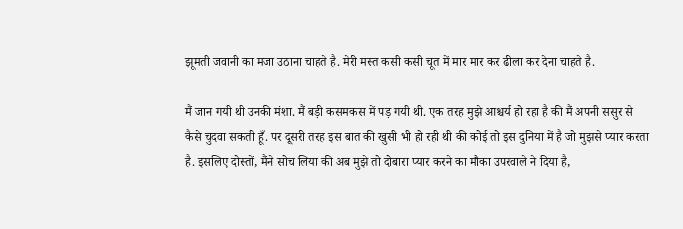झूमती जवानी का मजा उठाना चाहते है. मेरी मस्त कसी कसी चूत में मार मार कर ढीला कर देना चाहते है.

मैं जान गयी थी उनकी मंशा. मैं बड़ी कसमकस में पड़ गयी थी. एक तरह मुझे आश्चर्य हो रहा है की मैं अपनी ससुर से कैसे चुदवा सकती हूँ. पर दूसरी तरह इस बात की खुसी भी हो रही थी की कोई तो इस दुनिया में है जो मुझसे प्यार करता है. इसलिए दोस्तों, मैंने सोच लिया की अब मुझे तो दोबारा प्यार करने का मौका उपरवाले ने दिया है,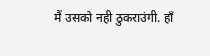मैं उसको नही ठुकराउंगी. हाँ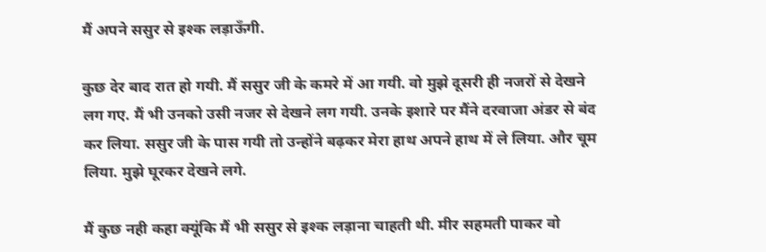मैं अपने ससुर से इश्क लड़ाऊँगी.

कुछ देर बाद रात हो गयी. मैं ससुर जी के कमरे में आ गयी. वो मुझे दूसरी ही नजरों से देखने लग गए. मैं भी उनको उसी नजर से देखने लग गयी. उनके इशारे पर मैंने दरवाजा अंडर से बंद कर लिया. ससुर जी के पास गयी तो उन्होंने बढ़कर मेरा हाथ अपने हाथ में ले लिया. और चूम लिया. मुझे घूरकर देखने लगे.

मैं कुछ नही कहा क्यूंकि मैं भी ससुर से इश्क लड़ाना चाहती थी. मीर सहमती पाकर वो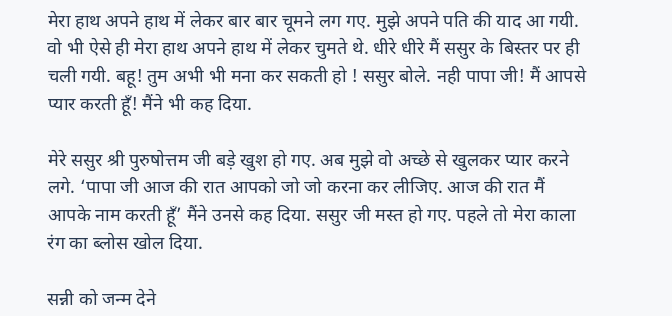मेरा हाथ अपने हाथ में लेकर बार बार चूमने लग गए. मुझे अपने पति की याद आ गयी. वो भी ऐसे ही मेरा हाथ अपने हाथ में लेकर चुमते थे. धीरे धीरे मैं ससुर के बिस्तर पर ही चली गयी. बहू! तुम अभी भी मना कर सकती हो ! ससुर बोले. नही पापा जी! मैं आपसे प्यार करती हूँ! मैंने भी कह दिया.

मेरे ससुर श्री पुरुषोत्तम जी बड़े खुश हो गए. अब मुझे वो अच्छे से खुलकर प्यार करने लगे. ‘पापा जी आज की रात आपको जो जो करना कर लीजिए. आज की रात मैं आपके नाम करती हूँ’ मैंने उनसे कह दिया. ससुर जी मस्त हो गए. पहले तो मेरा काला रंग का ब्लोस खोल दिया.

सन्नी को जन्म देने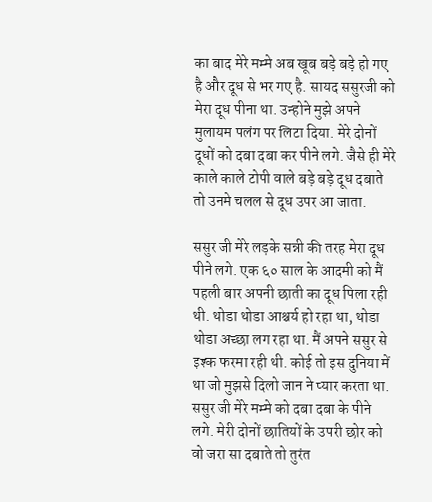का बाद मेरे मम्मे अब खूब बड़े बड़े हो गए है और दूध से भर गए है. सायद ससुरजी को मेरा दूध पीना था. उन्होने मुझे अपने मुलायम पलंग पर लिटा दिया. मेरे दोनों दूधों को दबा दबा कर पीने लगे. जैसे ही मेरे काले काले टोपी वाले बड़े बड़े दूध दबाते तो उनमे चलल से दूध उपर आ जाता.

ससुर जी मेरे लड़के सन्नी की तरह मेरा दूध पीने लगे. एक ६० साल के आदमी को मैं पहली बार अपनी छाती का दूध पिला रही थी. थोडा थोडा आश्चर्य हो रहा था, थोडा थोडा अच्छा लग रहा था. मैं अपने ससुर से इश्क फरमा रही थी. कोई तो इस दुनिया में था जो मुझसे दिलो जान ने प्यार करता था. ससुर जी मेरे मम्मे को दबा दबा के पीने लगे. मेरी दोनों छातियों के उपरी छोर को वो जरा सा दबाते तो तुरंत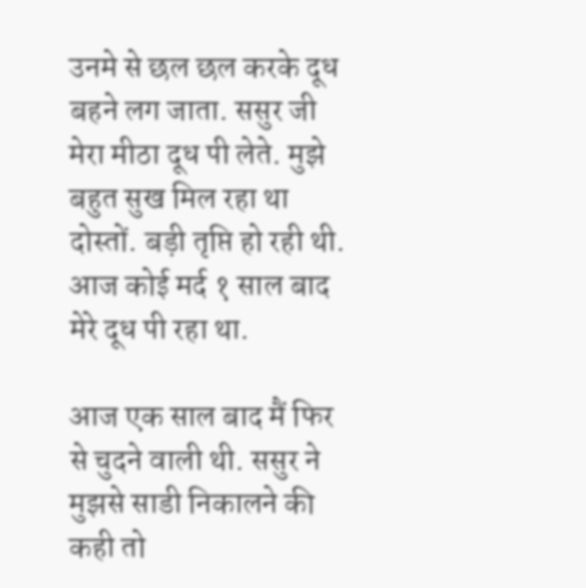उनमे से छल छल करके दूध बहने लग जाता. ससुर जी मेरा मीठा दूध पी लेते. मुझे बहुत सुख मिल रहा था दोस्तों. बड़ी तृप्ति हो रही थी. आज कोई मर्द १ साल बाद मेरे दूध पी रहा था.

आज एक साल बाद मैं फिर से चुदने वाली थी. ससुर ने मुझसे साडी निकालने की कही तो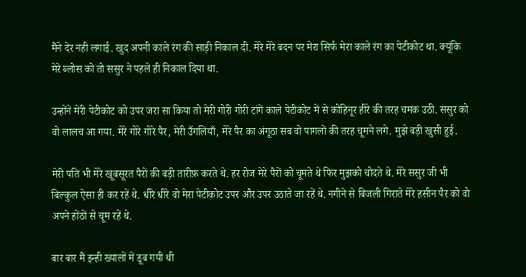मैंने देर नही लगाई. खुद अपनी काले रंग की साड़ी निकाल दी. मेरे मेरे बदन पर मेरा सिर्फ मेरा काले रंग का पेटीकोट था. क्यूंकि मेरे ब्लोस को तो ससुर ने पहले ही निकाल दिया था.

उन्होंने मेरी पेटीकोट को उपर जरा सा किया तो मेरी गोरी गोरी टांगें काले पेटीकोट में से कोहिनूर हीरे की तरह चमक उठी. ससुर को वो लालच आ गया. मेरे गोरे गोरे पैर, मेरी उँगलियाँ, मेरे पैर का अंगूठा सब वो पागलों की तरह चूमने लगे. मुझे बड़ी खुसी हुई.

मेरी पति भी मेरे खूबसूरत पैरों की बड़ी तारीफ़ करते थे. हर रोज मेरे पैरों को चूमते थे फिर मुझको चोदते थे. मेरे ससुर जी भी बिल्कुल ऐसा ही कर रहें थे. धीरे धीरे वो मेरा पेटीकोट उपर और उपर उठाते जा रहें थे. नगीने से बिजली गिराते मेरे हसीन पैर को वो अपने होंठों से चूम रहें थे.

बार बार मैं इन्ही ख्यालों में डूब गयी थी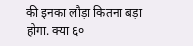की इनका लौड़ा कितना बड़ा होगा. क्या ६०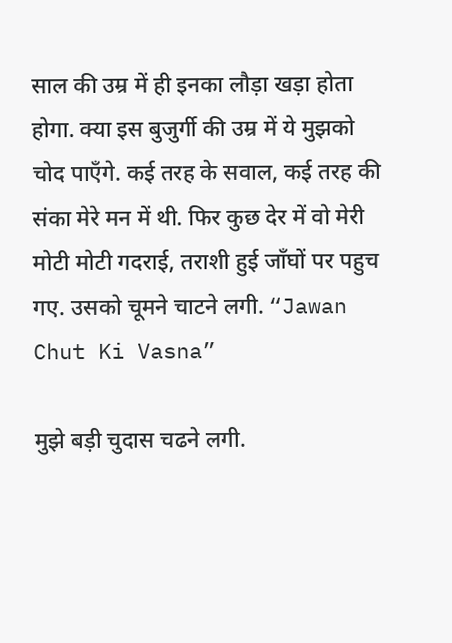साल की उम्र में ही इनका लौड़ा खड़ा होता होगा. क्या इस बुजुर्गी की उम्र में ये मुझको चोद पाएँगे. कई तरह के सवाल, कई तरह की संका मेरे मन में थी. फिर कुछ देर में वो मेरी मोटी मोटी गदराई, तराशी हुई जाँघों पर पहुच गए. उसको चूमने चाटने लगी. “Jawan Chut Ki Vasna”

मुझे बड़ी चुदास चढने लगी.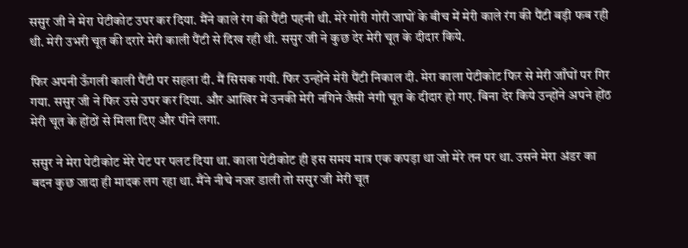ससुर जी ने मेरा पेटीकोट उपर कर दिया. मैंने काले रंग की पैंटी पहनी थी. मेरे गोरी गोरी जाघों के बीच में मेरी काले रंग की पैंटी बड़ी फब रही थी. मेरी उभरी चूत की दरारे मेरी काली पैंटी से दिख रही थी. ससुर जी ने कुछ देर मेरी चूत के दीदार किये.

फिर अपनी ऊँगली काली पैंटी पर सहला दी. मैं सिसक गयी. फिर उन्होंने मेरी पैंटी निकाल दी. मेरा काला पेटीकोट फिर से मेरी जाँघों पर गिर गया. ससुर जी ने फिर उसे उपर कर दिया. और आखिर में उनकी मेरी नगिने जैसी नंगी चूत के दीदार हो गए. बिना देर किये उन्होंने अपने होंठ मेरी चूत के होंठों से मिला दिए और पीने लगा.

ससुर ने मेरा पेटीकोट मेरे पेट पर पलट दिया था. काला पेटीकोट ही इस समय मात्र एक कपड़ा था जो मेरे तन पर था. उसने मेरा अंडर का बदन कुछ जादा ही मादक लग रहा था. मैंने नीचे नजर डाली तो ससुर जी मेरी चूत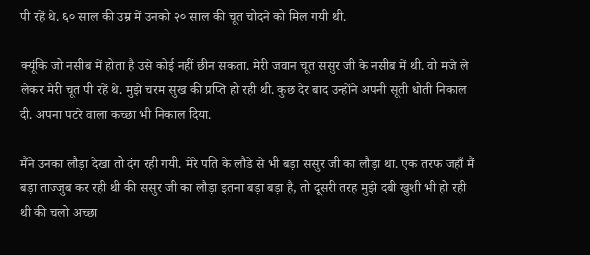पी रहें थे. ६० साल की उम्र में उनको २० साल की चूत चोदने को मिल गयी थी.

क्यूंकि जो नसीब में होता है उसे कोई नहीं छीन सकता. मेरी जवान चूत ससुर जी के नसीब में थी. वो मजे ले लेकर मेरी चूत पी रहें थे. मुझे चरम सुख की प्रप्ति हो रही थी. कुछ देर बाद उन्होंने अपनी सूती धोती निकाल दी. अपना पटरे वाला कच्छा भी निकाल दिया.

मैंने उनका लौड़ा देखा तो दंग रही गयी. मेरे पति के लौडे से भी बड़ा ससुर जी का लौड़ा था. एक तरफ जहाँ मैं बड़ा ताज्जुब कर रही थी की ससुर जी का लौड़ा इतना बड़ा बड़ा है, तो दूसरी तरह मुझे दबी खुशी भी हो रही थी की चलो अच्छा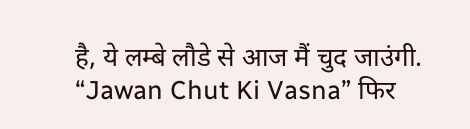है, ये लम्बे लौडे से आज मैं चुद जाउंगी. “Jawan Chut Ki Vasna” फिर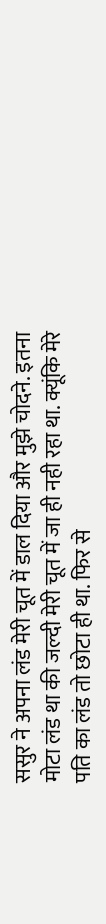ससुर ने अपना लंड मेरी चूत में डाल दिया और मुझे चोदने. इतना मोटा लंड था की जल्दी मेरी चूत में जा ही नही रहा था. क्यूंकि मेरे पति का लंड तो छोटा ही था. फिर से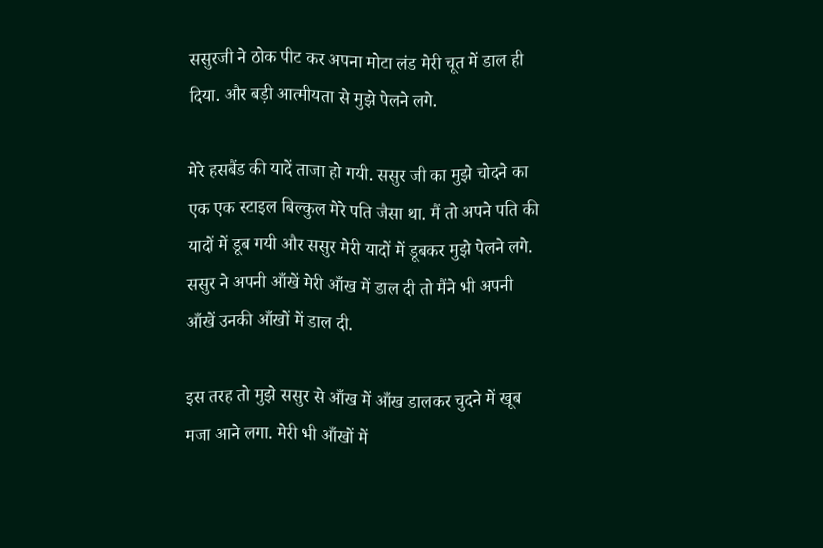ससुरजी ने ठोक पीट कर अपना मोटा लंड मेरी चूत में डाल ही दिया. और बड़ी आत्मीयता से मुझे पेलने लगे.

मेरे हसबैंड की यादें ताजा हो गयी. ससुर जी का मुझे चोदने का एक एक स्टाइल बिल्कुल मेरे पति जैसा था. मैं तो अपने पति की यादों में डूब गयी और ससुर मेरी यादों में डूबकर मुझे पेलने लगे. ससुर ने अपनी आँखें मेरी आँख में डाल दी तो मैंने भी अपनी आँखें उनकी आँखों में डाल दी.

इस तरह तो मुझे ससुर से आँख में आँख डालकर चुदने में खूब मजा आने लगा. मेरी भी आँखों में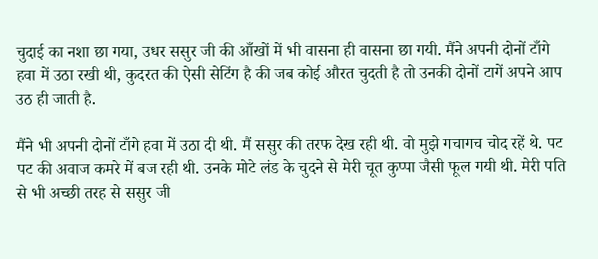चुदाई का नशा छा गया, उधर ससुर जी की आँखों में भी वासना ही वासना छा गयी. मैंने अपनी दोनों टाँगे हवा में उठा रखी थी, कुदरत की ऐसी सेटिंग है की जब कोई औरत चुदती है तो उनकी दोनों टागें अपने आप उठ ही जाती है.

मैंने भी अपनी दोनों टाँगे हवा में उठा दी थी. मैं ससुर की तरफ देख रही थी. वो मुझे गचागच चोद रहें थे. पट पट की अवाज कमरे में बज रही थी. उनके मोटे लंड के चुदने से मेरी चूत कुप्पा जैसी फूल गयी थी. मेरी पति से भी अच्छी तरह से ससुर जी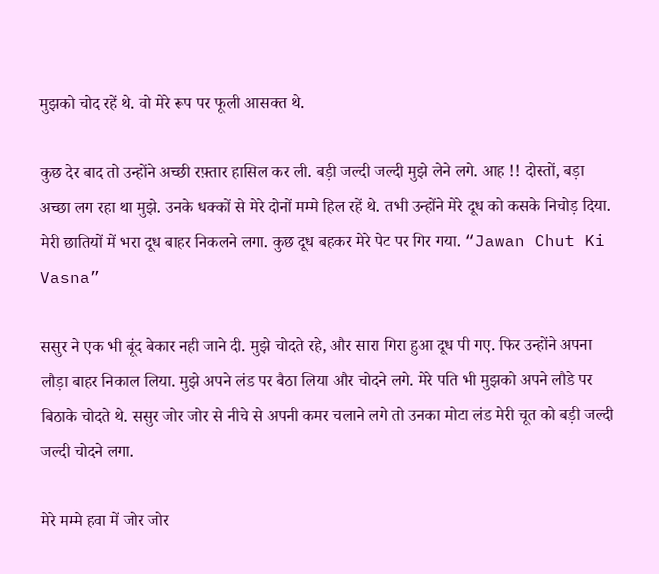मुझको चोद रहें थे. वो मेरे रूप पर फूली आसक्त थे.

कुछ देर बाद तो उन्होंने अच्छी रफ़्तार हासिल कर ली. बड़ी जल्दी जल्दी मुझे लेने लगे. आह !! दोस्तों, बड़ा अच्छा लग रहा था मुझे. उनके धक्कों से मेरे दोनों मम्मे हिल रहें थे. तभी उन्होंने मेरे दूध को कसके निचोड़ दिया. मेरी छातियों में भरा दूध बाहर निकलने लगा. कुछ दूध बहकर मेरे पेट पर गिर गया. “Jawan Chut Ki Vasna”

ससुर ने एक भी बूंद बेकार नही जाने दी. मुझे चोदते रहे, और सारा गिरा हुआ दूध पी गए. फिर उन्होंने अपना लौड़ा बाहर निकाल लिया. मुझे अपने लंड पर बैठा लिया और चोदने लगे. मेरे पति भी मुझको अपने लौडे पर बिठाके चोदते थे. ससुर जोर जोर से नीचे से अपनी कमर चलाने लगे तो उनका मोटा लंड मेरी चूत को बड़ी जल्दी जल्दी चोदने लगा.

मेरे मम्मे हवा में जोर जोर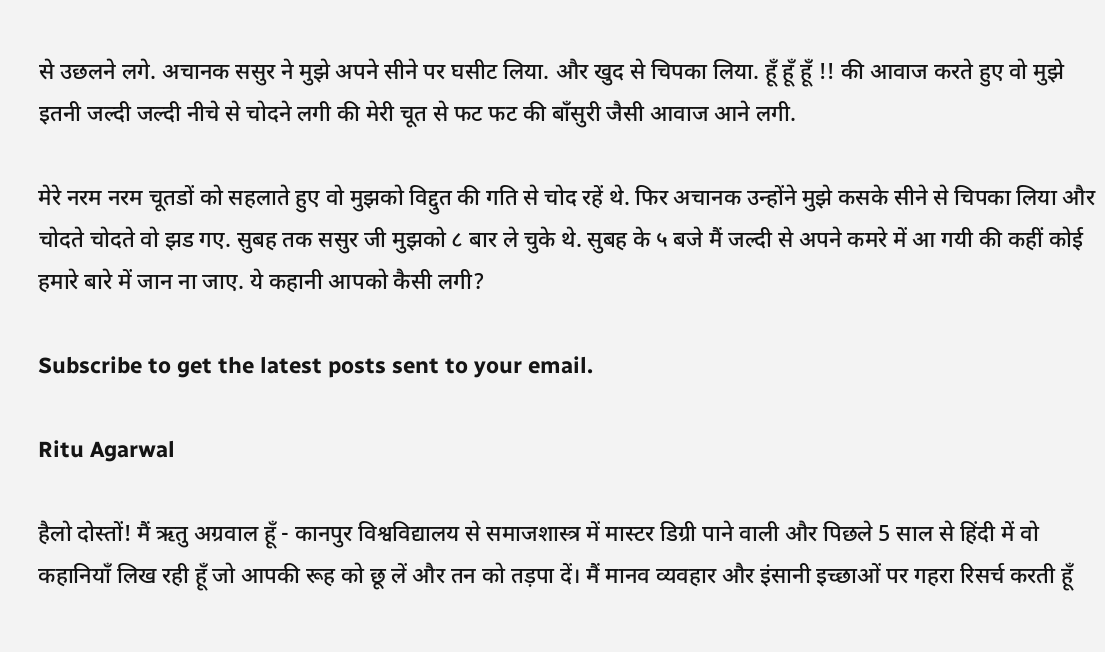से उछलने लगे. अचानक ससुर ने मुझे अपने सीने पर घसीट लिया. और खुद से चिपका लिया. हूँ हूँ हूँ !! की आवाज करते हुए वो मुझे इतनी जल्दी जल्दी नीचे से चोदने लगी की मेरी चूत से फट फट की बाँसुरी जैसी आवाज आने लगी.

मेरे नरम नरम चूतडों को सहलाते हुए वो मुझको विद्दुत की गति से चोद रहें थे. फिर अचानक उन्होंने मुझे कसके सीने से चिपका लिया और चोदते चोदते वो झड गए. सुबह तक ससुर जी मुझको ८ बार ले चुके थे. सुबह के ५ बजे मैं जल्दी से अपने कमरे में आ गयी की कहीं कोई हमारे बारे में जान ना जाए. ये कहानी आपको कैसी लगी?

Subscribe to get the latest posts sent to your email.

Ritu Agarwal

हैलो दोस्तों! मैं ऋतु अग्रवाल हूँ - कानपुर विश्वविद्यालय से समाजशास्त्र में मास्टर डिग्री पाने वाली और पिछले 5 साल से हिंदी में वो कहानियाँ लिख रही हूँ जो आपकी रूह को छू लें और तन को तड़पा दें। मैं मानव व्यवहार और इंसानी इच्छाओं पर गहरा रिसर्च करती हूँ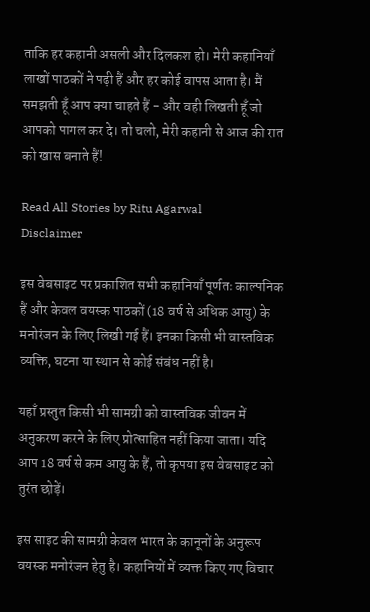ताकि हर कहानी असली और दिलकश हो। मेरी कहानियाँ लाखों पाठकों ने पढ़ी हैं और हर कोई वापस आता है। मैं समझती हूँ आप क्या चाहते हैं - और वही लिखती हूँ जो आपको पागल कर दे। तो चलो, मेरी कहानी से आज की रात को खास बनाते हैं!

Read All Stories by Ritu Agarwal
Disclaimer

इस वेबसाइट पर प्रकाशित सभी कहानियाँ पूर्णतः काल्पनिक हैं और केवल वयस्क पाठकों (18 वर्ष से अधिक आयु) के मनोरंजन के लिए लिखी गई हैं। इनका किसी भी वास्तविक व्यक्ति, घटना या स्थान से कोई संबंध नहीं है।

यहाँ प्रस्तुत किसी भी सामग्री को वास्तविक जीवन में अनुकरण करने के लिए प्रोत्साहित नहीं किया जाता। यदि आप 18 वर्ष से कम आयु के हैं, तो कृपया इस वेबसाइट को तुरंत छोड़ें।

इस साइट की सामग्री केवल भारत के कानूनों के अनुरूप वयस्क मनोरंजन हेतु है। कहानियों में व्यक्त किए गए विचार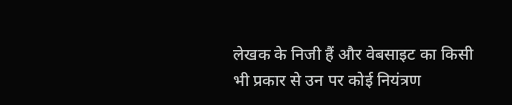लेखक के निजी हैं और वेबसाइट का किसी भी प्रकार से उन पर कोई नियंत्रण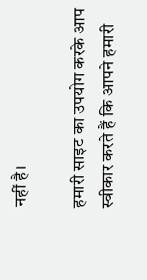नहीं है।

हमारी साइट का उपयोग करके आप स्वीकार करते हैं कि आपने हमारी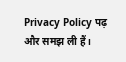Privacy Policy पढ़ और समझ ली हैं।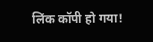लिंक कॉपी हो गया!